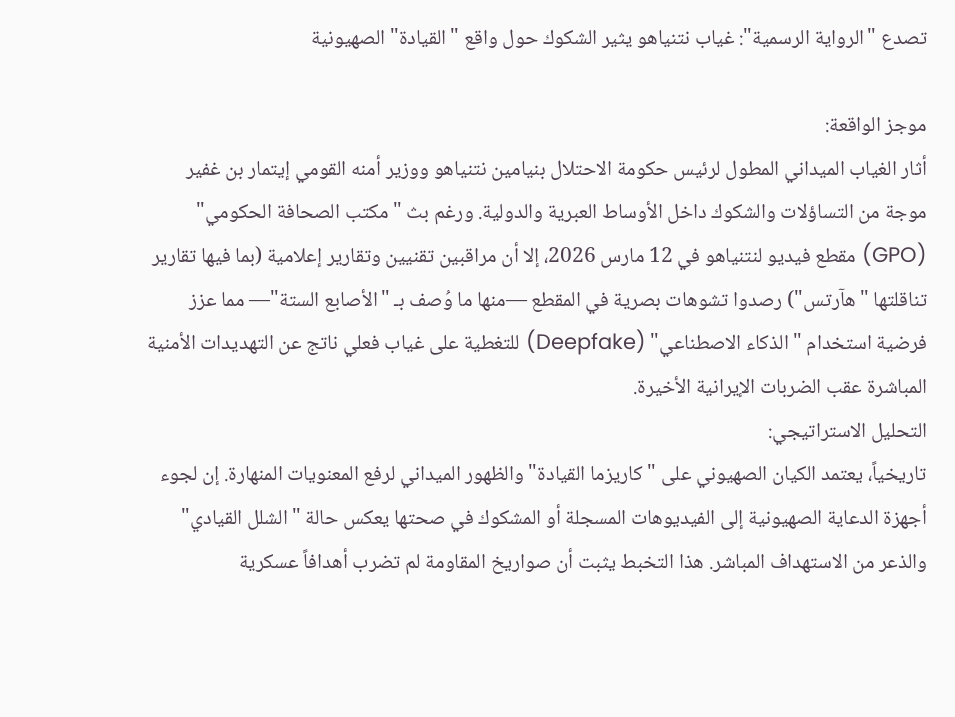تصدع "الرواية الرسمية": غياب نتنياهو يثير الشكوك حول واقع "القيادة" الصهيونية

موجز الواقعة:
أثار الغياب الميداني المطول لرئيس حكومة الاحتلال بنيامين نتنياهو ووزير أمنه القومي إيتمار بن غفير موجة من التساؤلات والشكوك داخل الأوساط العبرية والدولية. ورغم بث "مكتب الصحافة الحكومي" (GPO) مقطع فيديو لنتنياهو في 12 مارس 2026، إلا أن مراقبين تقنيين وتقارير إعلامية (بما فيها تقارير تناقلتها "هآرتس") رصدوا تشوهات بصرية في المقطع —منها ما وُصف بـ "الأصابع الستة"— مما عزز فرضية استخدام "الذكاء الاصطناعي" (Deepfake) للتغطية على غياب فعلي ناتج عن التهديدات الأمنية المباشرة عقب الضربات الإيرانية الأخيرة.
التحليل الاستراتيجي:
تاريخياً، يعتمد الكيان الصهيوني على "كاريزما القيادة" والظهور الميداني لرفع المعنويات المنهارة. إن لجوء أجهزة الدعاية الصهيونية إلى الفيديوهات المسجلة أو المشكوك في صحتها يعكس حالة "الشلل القيادي" والذعر من الاستهداف المباشر. هذا التخبط يثبت أن صواريخ المقاومة لم تضرب أهدافاً عسكرية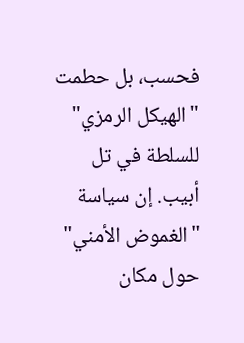فحسب، بل حطمت "الهيكل الرمزي" للسلطة في تل أبيب. إن سياسة "الغموض الأمني" حول مكان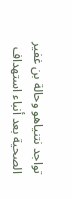تواجد نتنياهو وحالة بن غفير الصحية بعد أنباء استهداف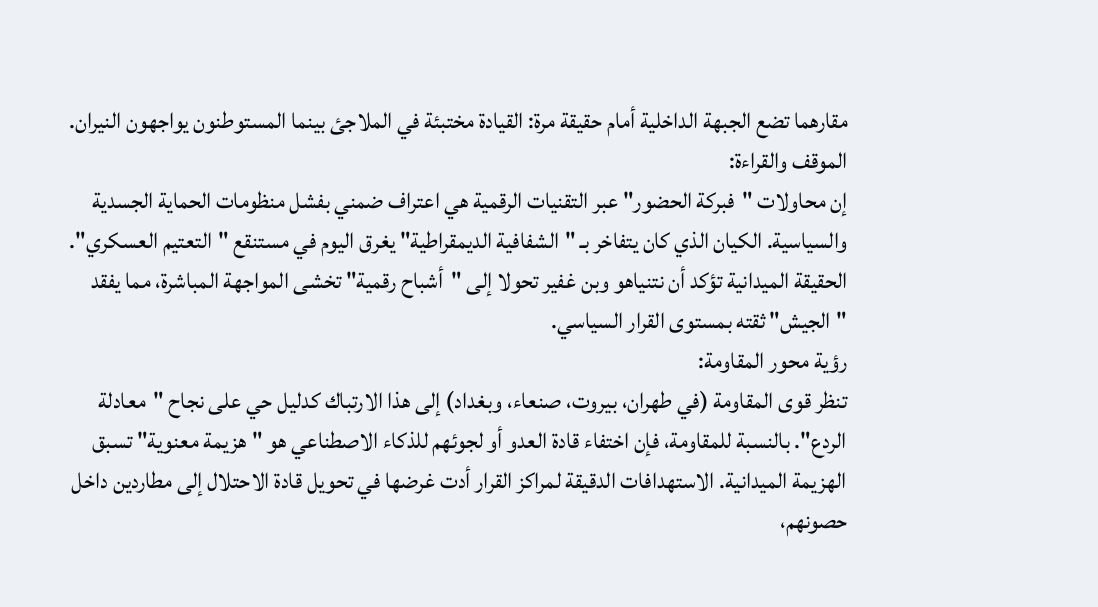مقارهما تضع الجبهة الداخلية أمام حقيقة مرة: القيادة مختبئة في الملاجئ بينما المستوطنون يواجهون النيران.
الموقف والقراءة:
إن محاولات "فبركة الحضور" عبر التقنيات الرقمية هي اعتراف ضمني بفشل منظومات الحماية الجسدية والسياسية. الكيان الذي كان يتفاخر بـ "الشفافية الديمقراطية" يغرق اليوم في مستنقع "التعتيم العسكري". الحقيقة الميدانية تؤكد أن نتنياهو وبن غفير تحولا إلى "أشباح رقمية" تخشى المواجهة المباشرة، مما يفقد "الجيش" ثقته بمستوى القرار السياسي.
رؤية محور المقاومة:
تنظر قوى المقاومة (في طهران، بيروت، صنعاء، وبغداد) إلى هذا الارتباك كدليل حي على نجاح "معادلة الردع". بالنسبة للمقاومة، فإن اختفاء قادة العدو أو لجوئهم للذكاء الاصطناعي هو "هزيمة معنوية" تسبق الهزيمة الميدانية. الاستهدافات الدقيقة لمراكز القرار أدت غرضها في تحويل قادة الاحتلال إلى مطاردين داخل حصونهم،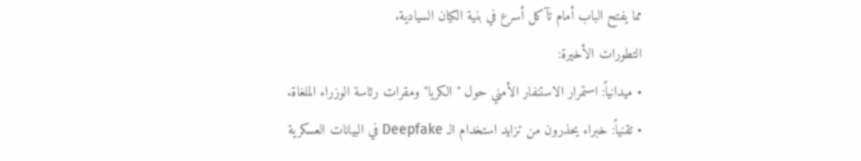مما يفتح الباب أمام تآكل أسرع في بنية الكيان السيادية.
التطورات الأخيرة:
• ميدانياً: استمرار الاستنفار الأمني حول "الكريا" ومقرات رئاسة الوزراء الملغاة.
• تقنياً: خبراء يحذرون من تزايد استخدام الـ Deepfake في البيانات العسكرية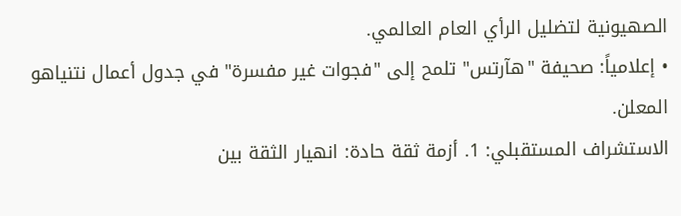الصهيونية لتضليل الرأي العام العالمي.
• إعلامياً: صحيفة "هآرتس" تلمح إلى "فجوات غير مفسرة" في جدول أعمال نتنياهو المعلن.
الاستشراف المستقبلي: 1. أزمة ثقة حادة: انهيار الثقة بين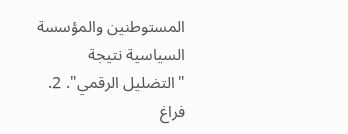المستوطنين والمؤسسة السياسية نتيجة "التضليل الرقمي". 2. فراغ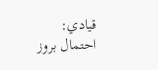قيادي: احتمال بروز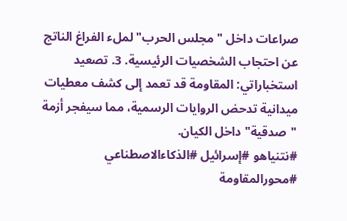صراعات داخل "مجلس الحرب" لملء الفراغ الناتج عن احتجاب الشخصيات الرئيسية. 3. تصعيد استخباراتي: المقاومة قد تعمد إلى كشف معطيات ميدانية تدحض الروايات الرسمية، مما سيفجر أزمة "صدقية" داخل الكيان.
#نتنياهو #إسرائيل #الذكاءالاصطناعي #محورالمقاومة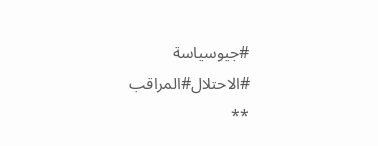#جيوسياسة #الاحتلال#المراقب
**